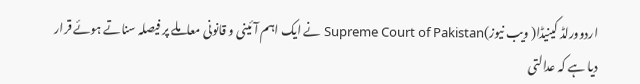اردوورلڈ کینیڈا( ویب نیوز)Supreme Court of Pakistan نے ایک اہم آئینی و قانونی معاملے پر فیصلہ سناتے ہوئے قرار دیا ہے کہ عدالتی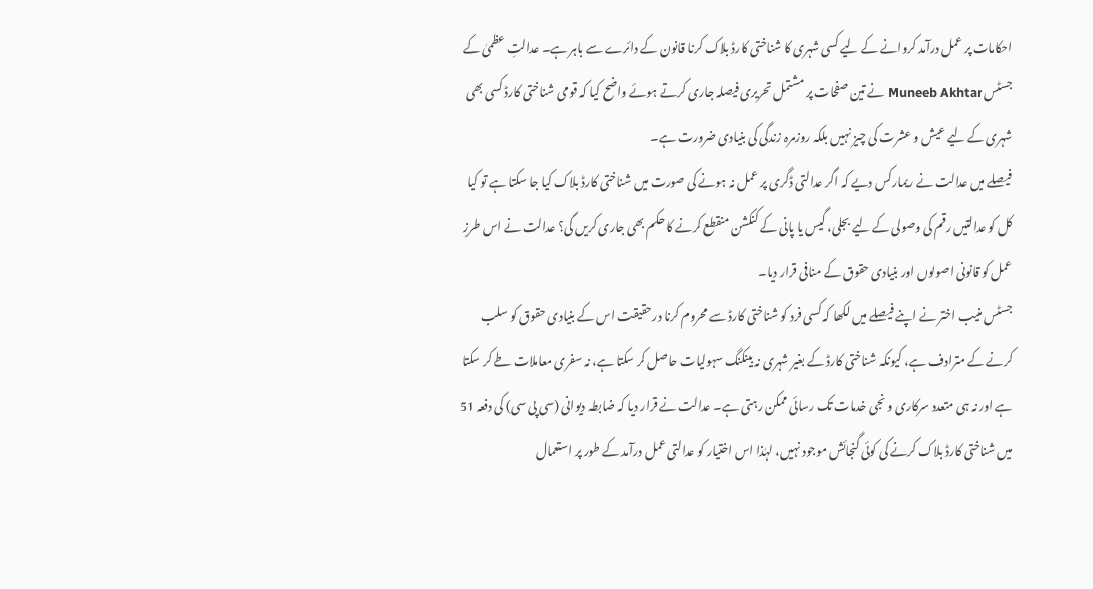احکامات پر عمل درآمد کروانے کے لیے کسی شہری کا شناختی کارڈ بلاک کرنا قانون کے دائرے سے باہر ہے۔ عدالتِ عظمیٰ کے جسٹس Muneeb Akhtar نے تین صفحات پر مشتمل تحریری فیصلہ جاری کرتے ہوئے واضح کیا کہ قومی شناختی کارڈ کسی بھی شہری کے لیے عیش و عشرت کی چیز نہیں بلکہ روزمرہ زندگی کی بنیادی ضرورت ہے۔
فیصلے میں عدالت نے ریمارکس دیے کہ اگر عدالتی ڈگری پر عمل نہ ہونے کی صورت میں شناختی کارڈ بلاک کیا جا سکتا ہے تو کیا کل کو عدالتیں رقم کی وصولی کے لیے بجلی، گیس یا پانی کے کنکشن منقطع کرنے کا حکم بھی جاری کریں گی؟ عدالت نے اس طرزِ عمل کو قانونی اصولوں اور بنیادی حقوق کے منافی قرار دیا۔
جسٹس منیب اختر نے اپنے فیصلے میں لکھا کہ کسی فرد کو شناختی کارڈ سے محروم کرنا درحقیقت اس کے بنیادی حقوق کو سلب کرنے کے مترادف ہے، کیونکہ شناختی کارڈ کے بغیر شہری نہ بینکنگ سہولیات حاصل کر سکتا ہے، نہ سفری معاملات طے کر سکتا ہے اور نہ ہی متعدد سرکاری و نجی خدمات تک رسائی ممکن رہتی ہے۔ عدالت نے قرار دیا کہ ضابطہ دیوانی (سی پی سی) کی دفعہ 51 میں شناختی کارڈ بلاک کرنے کی کوئی گنجائش موجود نہیں، لہٰذا اس اختیار کو عدالتی عمل درآمد کے طور پر استعمال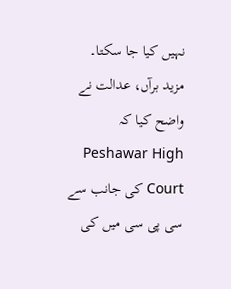نہیں کیا جا سکتا۔
مزید برآں، عدالت نے واضح کیا کہ Peshawar High Court کی جانب سے سی پی سی میں کی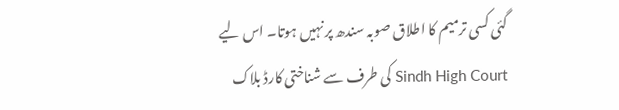گئی کسی ترمیم کا اطلاق صوبہ سندھ پر نہیں ہوتا۔ اس لیے Sindh High Court کی طرف سے شناختی کارڈ بلاک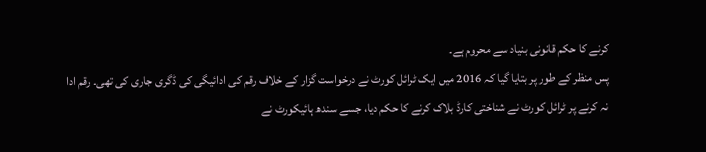کرنے کا حکم قانونی بنیاد سے محروم ہے۔
پس منظر کے طور پر بتایا گیا کہ 2016 میں ایک ٹرائل کورٹ نے درخواست گزار کے خلاف رقم کی ادائیگی کی ڈگری جاری کی تھی۔ رقم ادا نہ کرنے پر ٹرائل کورٹ نے شناختی کارڈ بلاک کرنے کا حکم دیا، جسے سندھ ہائیکورٹ نے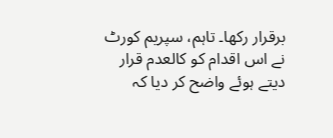برقرار رکھا۔ تاہم، سپریم کورٹ نے اس اقدام کو کالعدم قرار دیتے ہوئے واضح کر دیا کہ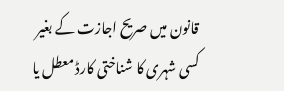قانون میں صریح اجازت کے بغیر کسی شہری کا شناختی کارڈ معطل یا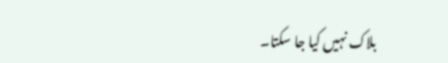بلاک نہیں کیا جا سکتا۔